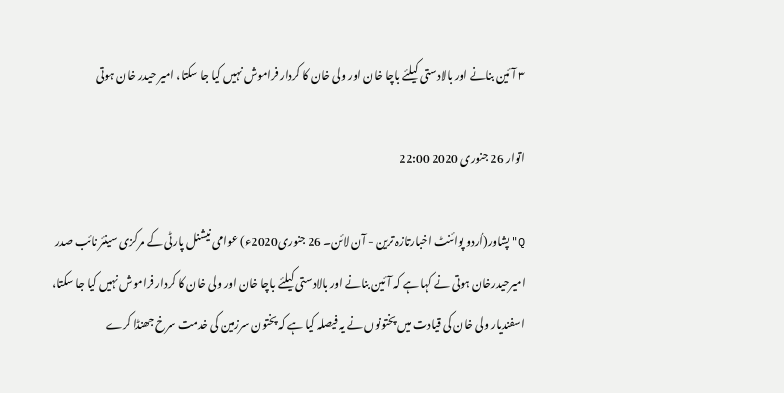۳ آئین بنانے اور بالادستی کیلئے باچا خان اور ولی خان کا کردار فراموش نہیں کیا جا سکتا، امیر حیدر خان ہوتی

اتوار 26 جنوری 2020 22:00

Q"پشاور(اُردو پوائنٹ اخبارتازہ ترین - آن لائن۔ 26 جنوری2020ء) عوامی نیشنل پارٹی کے مرکزی سینئر نائب صدر امیرحیدرخان ہوتی نے کہا ہے کہ آئین بنانے اور بالادستی کیلئے باچا خان اور ولی خان کا کردار فراموش نہیں کیا جا سکتا، اسفندیار ولی خان کی قیادت میں پختونوں نے یہ فیصلہ کیا ہے کہ پختون سرزمین کی خدمت سرخ جھنڈا کرے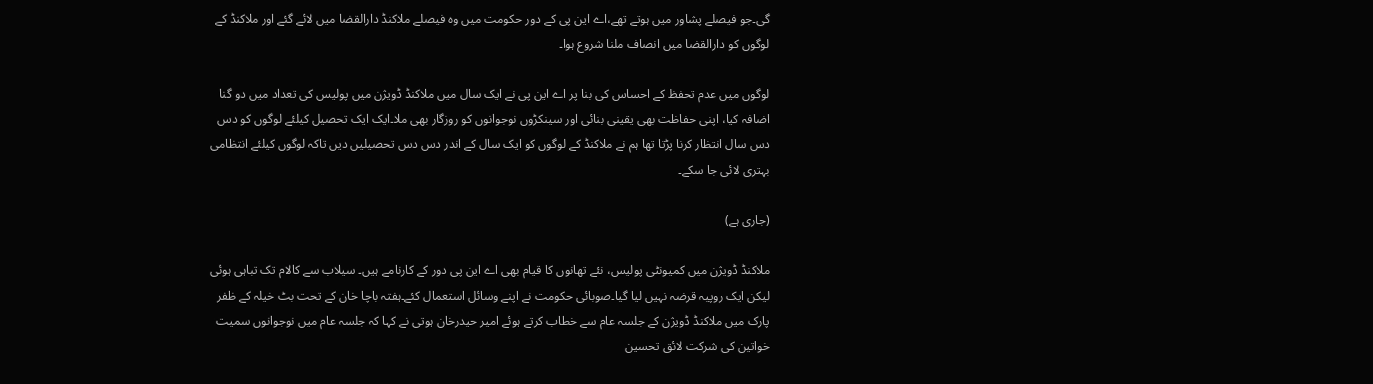گی۔جو فیصلے پشاور میں ہوتے تھے،اے این پی کے دور حکومت میں وہ فیصلے ملاکنڈ دارالقضا میں لائے گئے اور ملاکنڈ کے لوگوں کو دارالقضا میں انصاف ملنا شروع ہوا۔

لوگوں میں عدم تحفظ کے احساس کی بنا پر اے این پی نے ایک سال میں ملاکنڈ ڈویژن میں پولیس کی تعداد میں دو گنا اضافہ کیا، اپنی حفاظت بھی یقینی بنائی اور سینکڑوں نوجوانوں کو روزگار بھی ملا۔ایک ایک تحصیل کیلئے لوگوں کو دس دس سال انتظار کرنا پڑتا تھا ہم نے ملاکنڈ کے لوگوں کو ایک سال کے اندر دس دس تحصیلیں دیں تاکہ لوگوں کیلئے انتظامی بہتری لائی جا سکے۔

(جاری ہے)

ملاکنڈ ڈویژن میں کمیونٹی پولیس، نئے تھانوں کا قیام بھی اے این پی دور کے کارنامے ہیں۔ سیلاب سے کالام تک تباہی ہوئی لیکن ایک روپیہ قرضہ نہیں لیا گیا۔صوبائی حکومت نے اپنے وسائل استعمال کئے۔ہفتہ باچا خان کے تحت بٹ خیلہ کے ظفر پارک میں ملاکنڈ ڈویژن کے جلسہ عام سے خطاب کرتے ہوئے امیر حیدرخان ہوتی نے کہا کہ جلسہ عام میں نوجوانوں سمیت خواتین کی شرکت لائق تحسین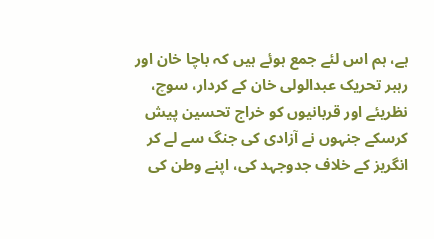ہے، ہم اس لئے جمع ہوئے ہیں کہ باچا خان اور رہبر تحریک عبدالولی خان کے کردار، سوچ، نظریئے اور قربانیوں کو خراج تحسین پیش کرسکے جنہوں نے آزادی کی جنگ سے لے کر انگریز کے خلاف جدوجہد کی، اپنے وطن کی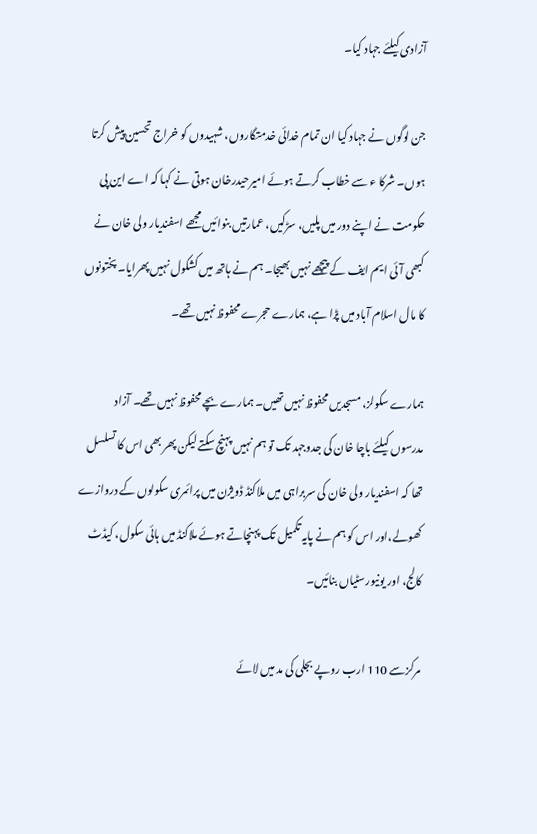آزادی کیلئے جہاد کیا۔

جن لوگوں نے جہاد کیا ان تمام خدائی خدمتگاروں، شہیدوں کو خراج تحسین پیش کرتا ہوں۔ شرکا ء سے خطاب کرتے ہوئے امیرحیدرخان ہوتی نے کہا کہ اے این پی حکومت نے اپنے دور میں پلیں، سڑکیں، عمارتیں بنوائیں مجھے اسفندیار ولی خان نے کبھی آئی ایم ایف کے پیچھے نہیں بھیجا۔ ہم نے ہاتھ میں کشکول نہیں پھرایا۔ پختونوں کا مال اسلام آباد میں پڑا ہے، ہمارے حجرے محفوظ نہیں تھے۔

ہمارے سکولز، مسجدیں محفوظ نہیں تھیں۔ ہمارے بچے محفوظ نہیں تھے۔ آزاد مدرسوں کیلئے باچا خان کی جدوجہد تک تو ہم نہیں پہنچ سکتے لیکن پھر بھی اس کا تسلسل تھا کہ اسفندیار ولی خان کی سربراہی میں ملاکنڈ ڈویژن میں پرائمری سکولوں کے دروازے کھولے،اور اس کو ہم نے پایہ تکمیل تک پہنچاتے ہوئے ملاکنڈ میں ہائی سکول، کیڈٹ کالج، اور یونیورسٹیاں بنائیں۔

مرکزسے 110 ارب روپے بجلی کی مد میں لائے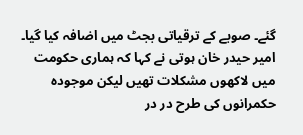گئے۔ صوبے کے ترقیاتی بجٹ میں اضافہ کیا گیا۔ امیر حیدر خان ہوتی نے کہا کہ ہماری حکومت میں لاکھوں مشکلات تھیں لیکن موجودہ حکمرانوں کی طرح در در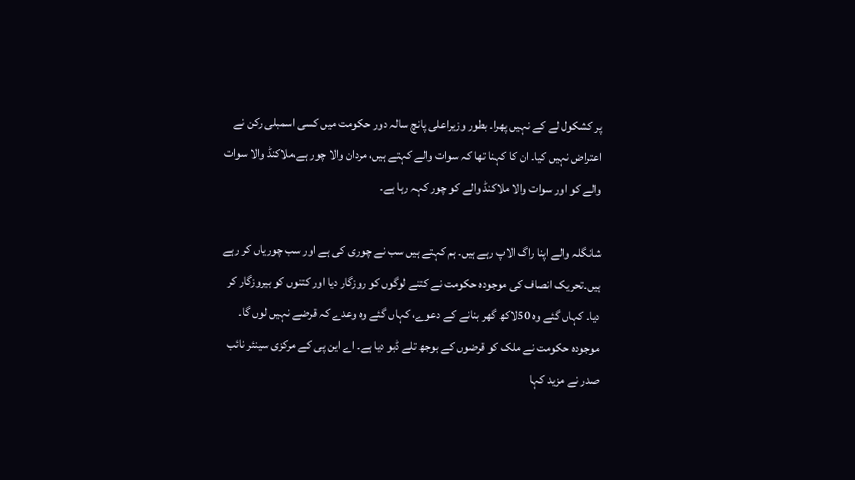پر کشکول لے کے نہیں پھرا۔ بطور وزیراعلی پانچ سالہ دور حکومت میں کسی اسمبلی رکن نے اعتراض نہیں کیا۔ ان کا کہنا تھا کہ سوات والے کہتے ہیں، مردان والا چور ہے،ملاکنڈ والا سوات والے کو اور سوات والا ملاکنڈ والے کو چور کہہ رہا ہے۔

شانگلہ والے اپنا راگ الاپ رہے ہیں۔ ہم کہتے ہیں سب نے چوری کی ہے اور سب چوریاں کر رہے ہیں۔تحریک انصاف کی موجودہ حکومت نے کتنے لوگوں کو روزگار دیا اور کتنوں کو بیروزگار کر دیا۔ کہاں گئے وہ 50لاکھ گھر بنانے کے دعوے، کہاں گئے وہ وعدے کہ قرضے نہیں لوں گا۔ موجودہ حکومت نے ملک کو قرضوں کے بوجھ تلے ڈبو دیا ہے۔ اے این پی کے مرکزی سینئر نائب صدر نے مزید کہا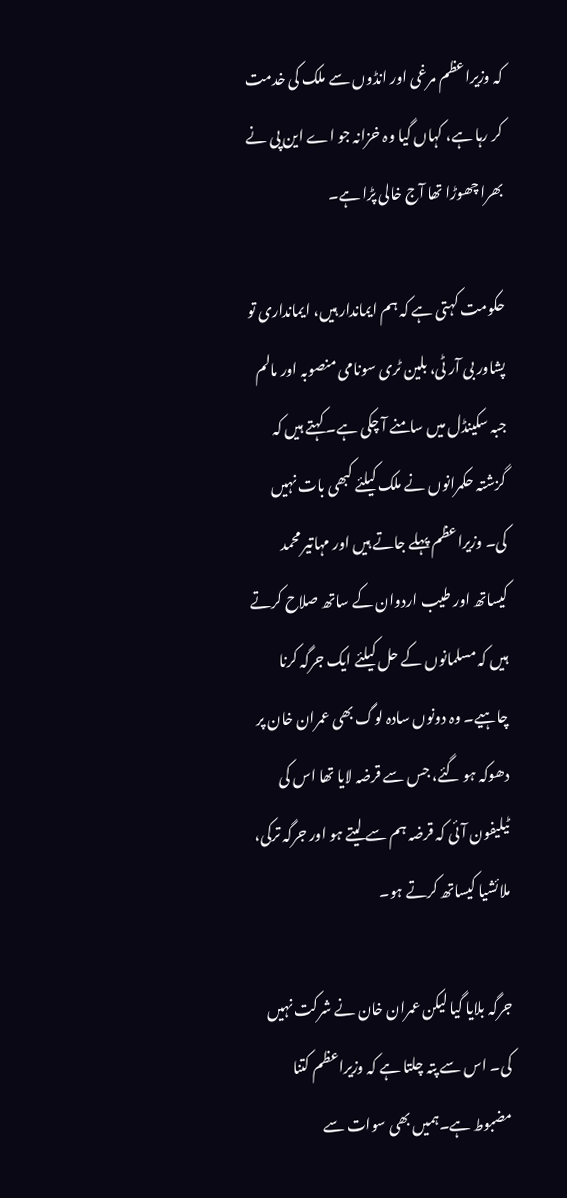کہ وزیراعظم مرغی اور انڈوں سے ملک کی خدمت کر رہا ہے، کہاں گیا وہ خزانہ جو اے این پی نے بھرا چھوڑا تھا آج خالی پڑا ہے۔

حکومت کہتی ہے کہ ہم ایماندار ہیں، ایمانداری تو پشاور بی آر ٹی، بلین ٹری سونامی منصوبہ اور مالم جبہ سکینڈل میں سامنے آ چکی ہے۔ کہتے ہیں کہ گزشتہ حکمرانوں نے ملک کیلئے کبھی بات نہیں کی۔ وزیراعظم پہلے جاتے ہیں اور مہاتیر محمد کیساتھ اور طیب اردوان کے ساتھ صلاح کرتے ہیں کہ مسلمانوں کے حل کیلئے ایک جرگہ کرنا چاہیے۔ وہ دونوں سادہ لوگ بھی عمران خان پر دھوکہ ہو گئے، جس سے قرضہ لایا تھا اس کی ٹیلیفون آئی کہ قرضہ ہم سے لیتے ہو اور جرگہ ترکی، ملائشیا کیساتھ کرتے ہو۔

جرگہ بلایا گیا لیکن عمران خان نے شرکت نہیں کی۔ اس سے پتہ چلتا ہے کہ وزیراعظم کتنا مضبوط ہے۔ہمیں بھی سوات سے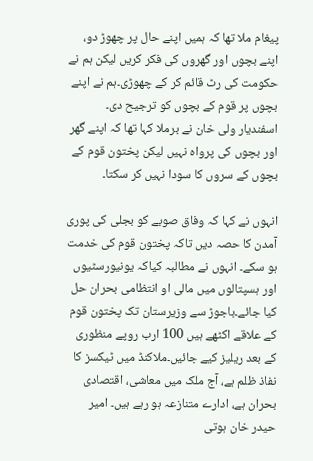پیغام ملا تھا کہ ہمیں اپنے حال پر چھوڑ دو، اپنے بچوں اور گھروں کی فکر کریں لیکن ہم نے حکومت کی رٹ قائم کر کے چھوڑی۔ہم نے اپنے بچوں پر قوم کے بچوں کو ترجیح دی۔ اسفندیار ولی خان نے برملا کہا تھا کہ اپنے گھر اور بچوں کی پرواہ نہیں لیکن پختون قوم کے بچوں کے سروں کا سودا نہیں کر سکتا۔

انہوں نے کہا کہ وفاق صوبے کو بجلی کی پوری آمدن کا حصہ دیں تاکہ پختون قوم کی خدمت ہو سکے۔ انہوں نے مطالبہ کیاکہ یونیورسٹیوں اور ہسپتالوں میں مالی او انتظامی بحران حل کیا جائے۔باجوڑ سے وزیرستان تک پختون قوم کے علاقے اکٹھے ہیں 100 ارب روپے منظوری کے بعد ریلیز کیے جائیں۔ملاکنڈ میں ٹیکسز کا نفاذ ظلم ہے، آج ملک میں معاشی، اقتصادی بحران ہے، ادارے متنازعہ ہو رہے ہیں۔ امیر حیدر خان ہوتی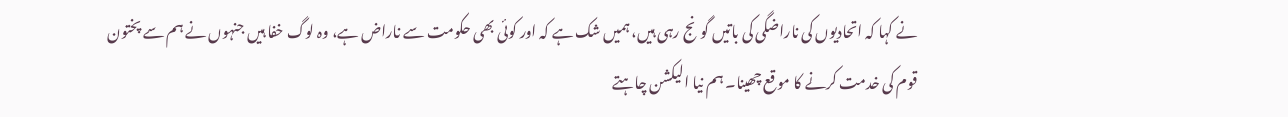نے کہا کہ اتحادیوں کی ناراضگی کی باتیں گونج رہی ہیں، ہمیں شک ہے کہ اور کوئی بھی حکومت سے ناراض ہے، وہ لوگ خفا ہیں جنہوں نے ہم سے پختون قوم کی خدمت کرنے کا موقع چھینا۔ ہم نیا الیکشن چاہتے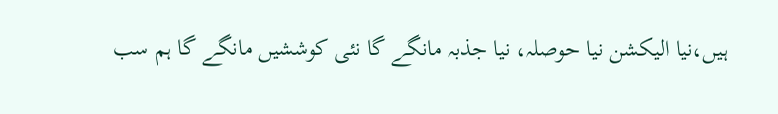ہیں،نیا الیکشن نیا حوصلہ، نیا جذبہ مانگے گا نئی کوششیں مانگے گا ہم سب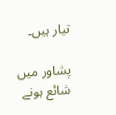تیار ہیں۔

پشاور میں شائع ہونے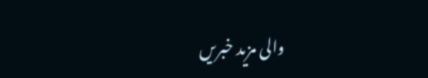والی مزید خبریں